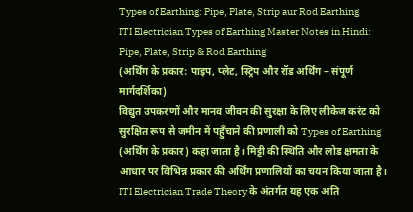Types of Earthing: Pipe, Plate, Strip aur Rod Earthing
ITI Electrician Types of Earthing Master Notes in Hindi:
Pipe, Plate, Strip & Rod Earthing
(अर्थिंग के प्रकार: पाइप, प्लेट, स्ट्रिप और रॉड अर्थिंग – संपूर्ण मार्गदर्शिका)
विद्युत उपकरणों और मानव जीवन की सुरक्षा के लिए लीकेज करंट को सुरक्षित रूप से जमीन में पहुँचाने की प्रणाली को Types of Earthing (अर्थिंग के प्रकार) कहा जाता है। मिट्टी की स्थिति और लोड क्षमता के आधार पर विभिन्न प्रकार की अर्थिंग प्रणालियों का चयन किया जाता है। ITI Electrician Trade Theory के अंतर्गत यह एक अति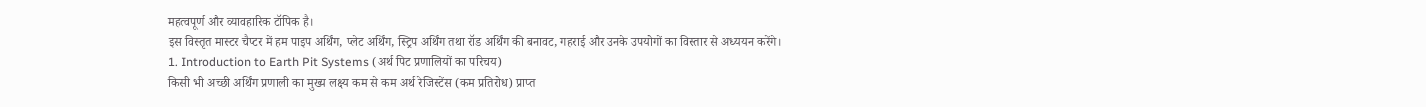महत्वपूर्ण और व्यावहारिक टॉपिक है।
इस विस्तृत मास्टर चैप्टर में हम पाइप अर्थिंग, प्लेट अर्थिंग, स्ट्रिप अर्थिंग तथा रॉड अर्थिंग की बनावट, गहराई और उनके उपयोगों का विस्तार से अध्ययन करेंगे।
1. Introduction to Earth Pit Systems (अर्थ पिट प्रणालियों का परिचय)
किसी भी अच्छी अर्थिंग प्रणाली का मुख्य लक्ष्य कम से कम अर्थ रेजिस्टेंस (कम प्रतिरोध) प्राप्त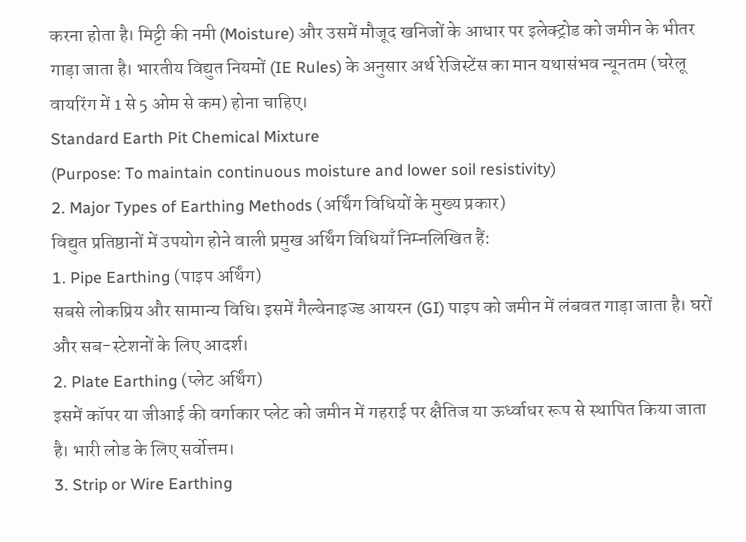करना होता है। मिट्टी की नमी (Moisture) और उसमें मौजूद खनिजों के आधार पर इलेक्ट्रोड को जमीन के भीतर गाड़ा जाता है। भारतीय विद्युत नियमों (IE Rules) के अनुसार अर्थ रेजिस्टेंस का मान यथासंभव न्यूनतम (घरेलू वायरिंग में 1 से 5 ओम से कम) होना चाहिए।
Standard Earth Pit Chemical Mixture
(Purpose: To maintain continuous moisture and lower soil resistivity)
2. Major Types of Earthing Methods (अर्थिंग विधियों के मुख्य प्रकार)
विद्युत प्रतिष्ठानों में उपयोग होने वाली प्रमुख अर्थिंग विधियाँ निम्नलिखित हैं:
1. Pipe Earthing (पाइप अर्थिंग)
सबसे लोकप्रिय और सामान्य विधि। इसमें गैल्वेनाइज्ड आयरन (GI) पाइप को जमीन में लंबवत गाड़ा जाता है। घरों और सब-स्टेशनों के लिए आदर्श।
2. Plate Earthing (प्लेट अर्थिंग)
इसमें कॉपर या जीआई की वर्गाकार प्लेट को जमीन में गहराई पर क्षैतिज या ऊर्ध्वाधर रूप से स्थापित किया जाता है। भारी लोड के लिए सर्वोत्तम।
3. Strip or Wire Earthing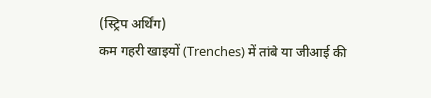(स्ट्रिप अर्थिंग)
कम गहरी खाइयों (Trenches) में तांबे या जीआई की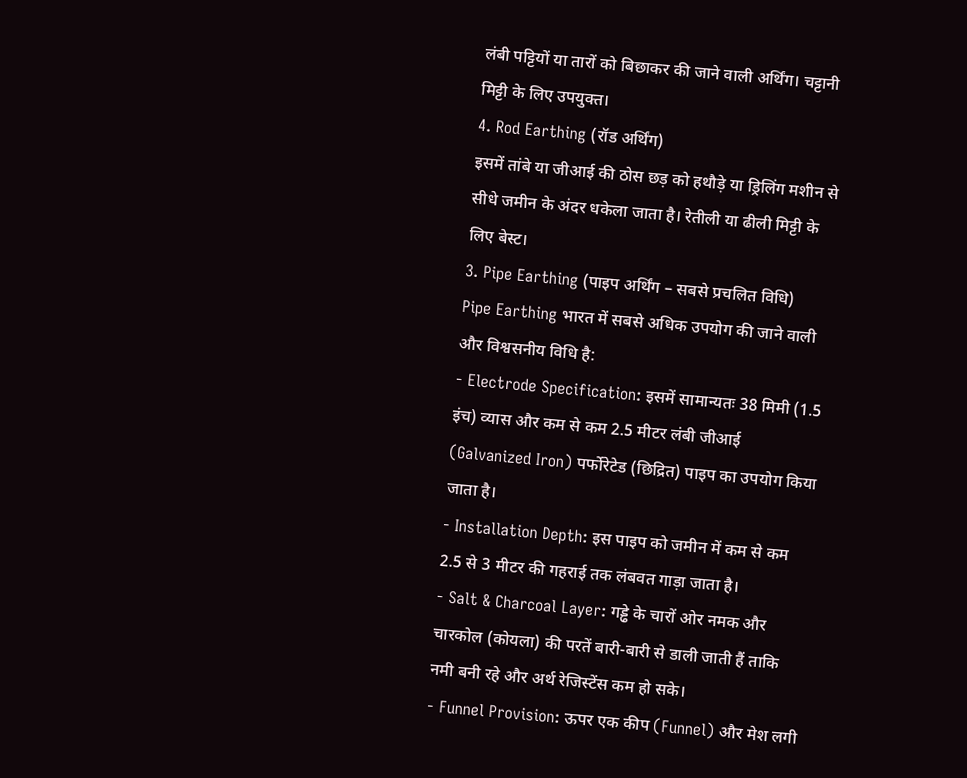लंबी पट्टियों या तारों को बिछाकर की जाने वाली अर्थिंग। चट्टानी मिट्टी के लिए उपयुक्त।
4. Rod Earthing (रॉड अर्थिंग)
इसमें तांबे या जीआई की ठोस छड़ को हथौड़े या ड्रिलिंग मशीन से सीधे जमीन के अंदर धकेला जाता है। रेतीली या ढीली मिट्टी के लिए बेस्ट।
3. Pipe Earthing (पाइप अर्थिंग – सबसे प्रचलित विधि)
Pipe Earthing भारत में सबसे अधिक उपयोग की जाने वाली और विश्वसनीय विधि है:
- Electrode Specification: इसमें सामान्यतः 38 मिमी (1.5 इंच) व्यास और कम से कम 2.5 मीटर लंबी जीआई (Galvanized Iron) पर्फोरेटेड (छिद्रित) पाइप का उपयोग किया जाता है।
- Installation Depth: इस पाइप को जमीन में कम से कम 2.5 से 3 मीटर की गहराई तक लंबवत गाड़ा जाता है।
- Salt & Charcoal Layer: गड्ढे के चारों ओर नमक और चारकोल (कोयला) की परतें बारी-बारी से डाली जाती हैं ताकि नमी बनी रहे और अर्थ रेजिस्टेंस कम हो सके।
- Funnel Provision: ऊपर एक कीप (Funnel) और मेश लगी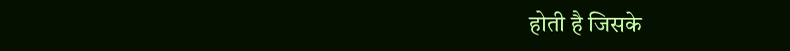होती है जिसके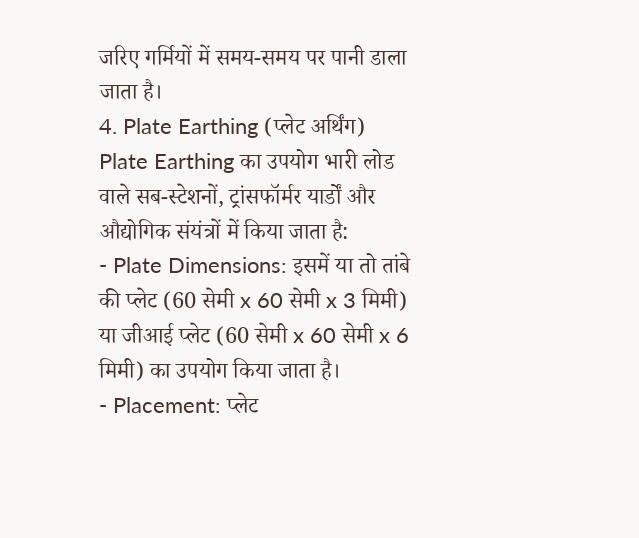जरिए गर्मियों में समय-समय पर पानी डाला जाता है।
4. Plate Earthing (प्लेट अर्थिंग)
Plate Earthing का उपयोग भारी लोड वाले सब-स्टेशनों, ट्रांसफॉर्मर यार्डों और औद्योगिक संयंत्रों में किया जाता है:
- Plate Dimensions: इसमें या तो तांबे की प्लेट (60 सेमी x 60 सेमी x 3 मिमी) या जीआई प्लेट (60 सेमी x 60 सेमी x 6 मिमी) का उपयोग किया जाता है।
- Placement: प्लेट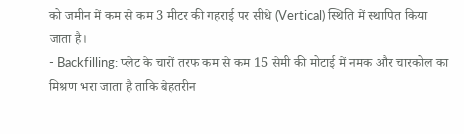को जमीन में कम से कम 3 मीटर की गहराई पर सीधे (Vertical) स्थिति में स्थापित किया जाता है।
- Backfilling: प्लेट के चारों तरफ कम से कम 15 सेमी की मोटाई में नमक और चारकोल का मिश्रण भरा जाता है ताकि बेहतरीन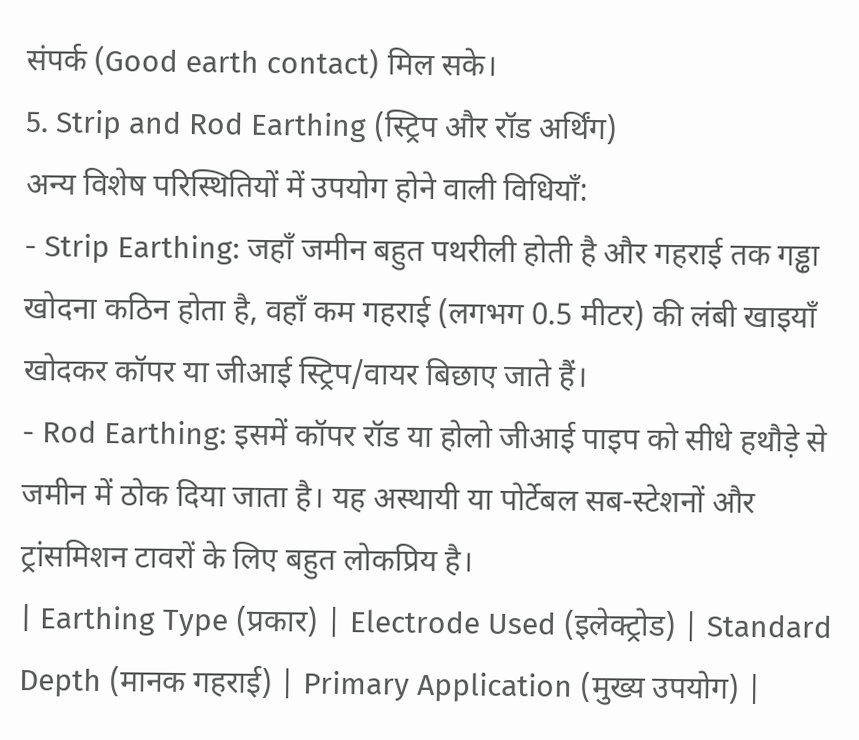संपर्क (Good earth contact) मिल सके।
5. Strip and Rod Earthing (स्ट्रिप और रॉड अर्थिंग)
अन्य विशेष परिस्थितियों में उपयोग होने वाली विधियाँ:
- Strip Earthing: जहाँ जमीन बहुत पथरीली होती है और गहराई तक गड्ढा खोदना कठिन होता है, वहाँ कम गहराई (लगभग 0.5 मीटर) की लंबी खाइयाँ खोदकर कॉपर या जीआई स्ट्रिप/वायर बिछाए जाते हैं।
- Rod Earthing: इसमें कॉपर रॉड या होलो जीआई पाइप को सीधे हथौड़े से जमीन में ठोक दिया जाता है। यह अस्थायी या पोर्टेबल सब-स्टेशनों और ट्रांसमिशन टावरों के लिए बहुत लोकप्रिय है।
| Earthing Type (प्रकार) | Electrode Used (इलेक्ट्रोड) | Standard Depth (मानक गहराई) | Primary Application (मुख्य उपयोग) |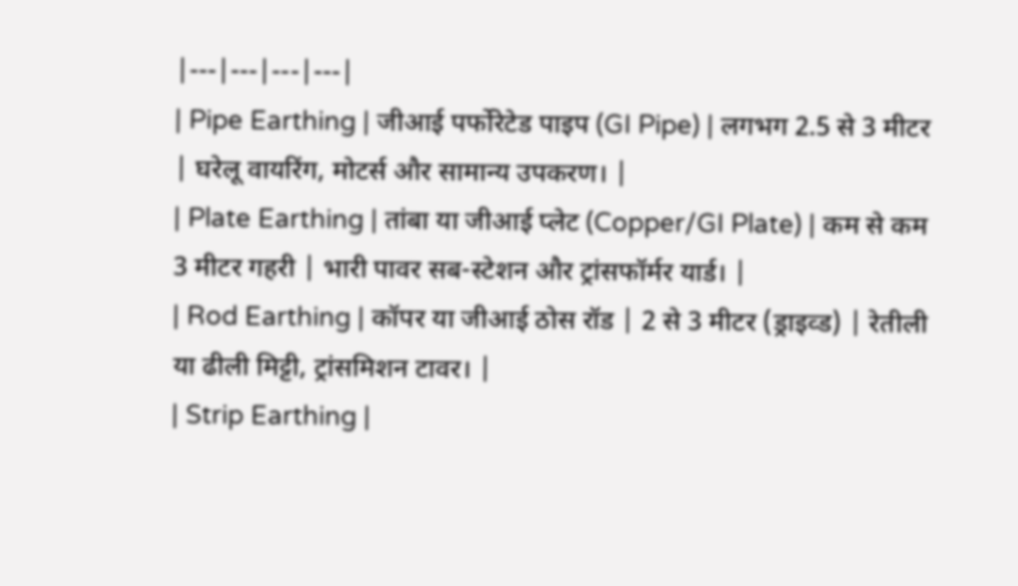|---|---|---|---|
| Pipe Earthing | जीआई पर्फोरेटेड पाइप (GI Pipe) | लगभग 2.5 से 3 मीटर | घरेलू वायरिंग, मोटर्स और सामान्य उपकरण। |
| Plate Earthing | तांबा या जीआई प्लेट (Copper/GI Plate) | कम से कम 3 मीटर गहरी | भारी पावर सब-स्टेशन और ट्रांसफॉर्मर यार्ड। |
| Rod Earthing | कॉपर या जीआई ठोस रॉड | 2 से 3 मीटर (ड्राइव्ड) | रेतीली या ढीली मिट्टी, ट्रांसमिशन टावर। |
| Strip Earthing |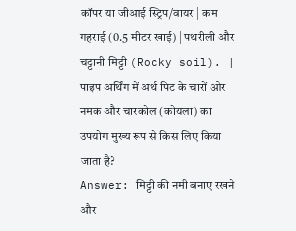कॉपर या जीआई स्ट्रिप/वायर | कम गहराई (0.5 मीटर खाई) | पथरीली और चट्टानी मिट्टी (Rocky soil). |
पाइप अर्थिंग में अर्थ पिट के चारों ओर नमक और चारकोल (कोयला) का उपयोग मुख्य रूप से किस लिए किया जाता है?
Answer: मिट्टी की नमी बनाए रखने और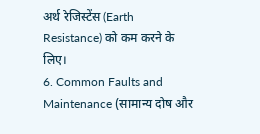अर्थ रेजिस्टेंस (Earth Resistance) को कम करने के लिए।
6. Common Faults and Maintenance (सामान्य दोष और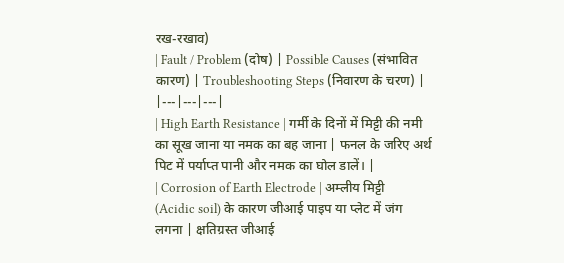रख-रखाव)
| Fault / Problem (दोष) | Possible Causes (संभावित कारण) | Troubleshooting Steps (निवारण के चरण) |
|---|---|---|
| High Earth Resistance | गर्मी के दिनों में मिट्टी की नमी का सूख जाना या नमक का बह जाना | फनल के जरिए अर्थ पिट में पर्याप्त पानी और नमक का घोल डालें। |
| Corrosion of Earth Electrode | अम्लीय मिट्टी (Acidic soil) के कारण जीआई पाइप या प्लेट में जंग लगना | क्षतिग्रस्त जीआई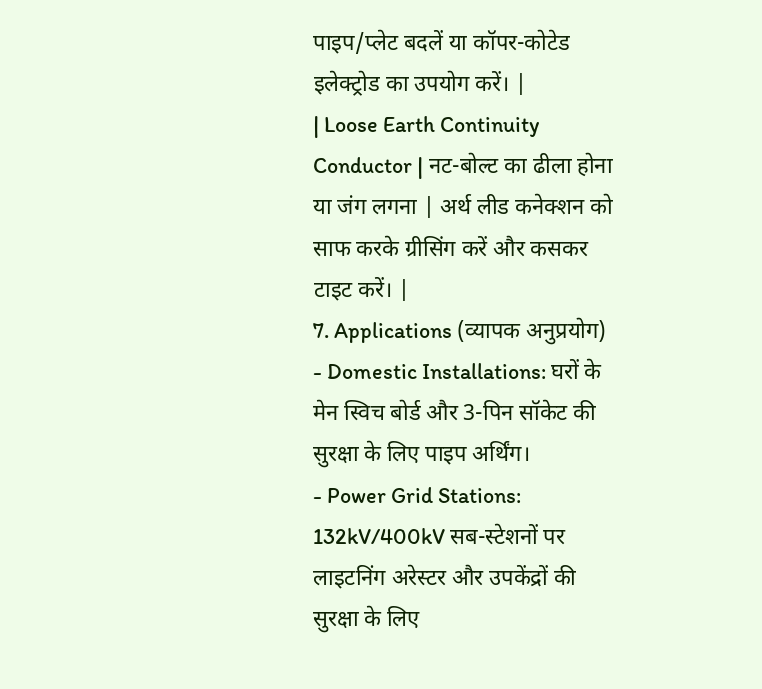पाइप/प्लेट बदलें या कॉपर-कोटेड इलेक्ट्रोड का उपयोग करें। |
| Loose Earth Continuity Conductor | नट-बोल्ट का ढीला होना या जंग लगना | अर्थ लीड कनेक्शन को साफ करके ग्रीसिंग करें और कसकर टाइट करें। |
7. Applications (व्यापक अनुप्रयोग)
- Domestic Installations: घरों के मेन स्विच बोर्ड और 3-पिन सॉकेट की सुरक्षा के लिए पाइप अर्थिंग।
- Power Grid Stations: 132kV/400kV सब-स्टेशनों पर लाइटनिंग अरेस्टर और उपकेंद्रों की सुरक्षा के लिए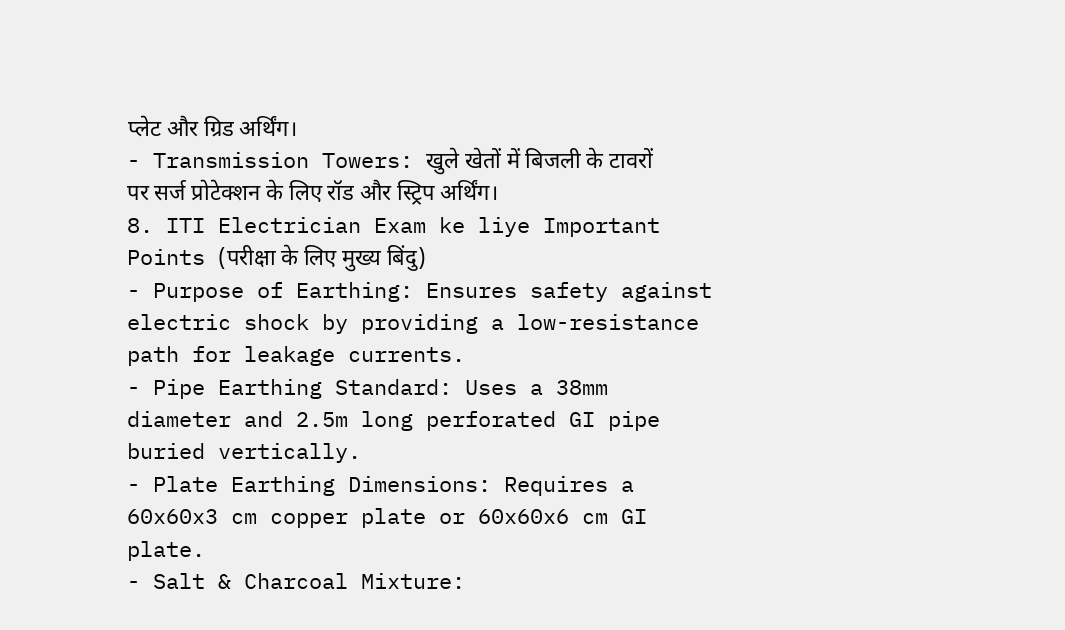प्लेट और ग्रिड अर्थिंग।
- Transmission Towers: खुले खेतों में बिजली के टावरों पर सर्ज प्रोटेक्शन के लिए रॉड और स्ट्रिप अर्थिंग।
8. ITI Electrician Exam ke liye Important Points (परीक्षा के लिए मुख्य बिंदु)
- Purpose of Earthing: Ensures safety against electric shock by providing a low-resistance path for leakage currents.
- Pipe Earthing Standard: Uses a 38mm diameter and 2.5m long perforated GI pipe buried vertically.
- Plate Earthing Dimensions: Requires a 60x60x3 cm copper plate or 60x60x6 cm GI plate.
- Salt & Charcoal Mixture: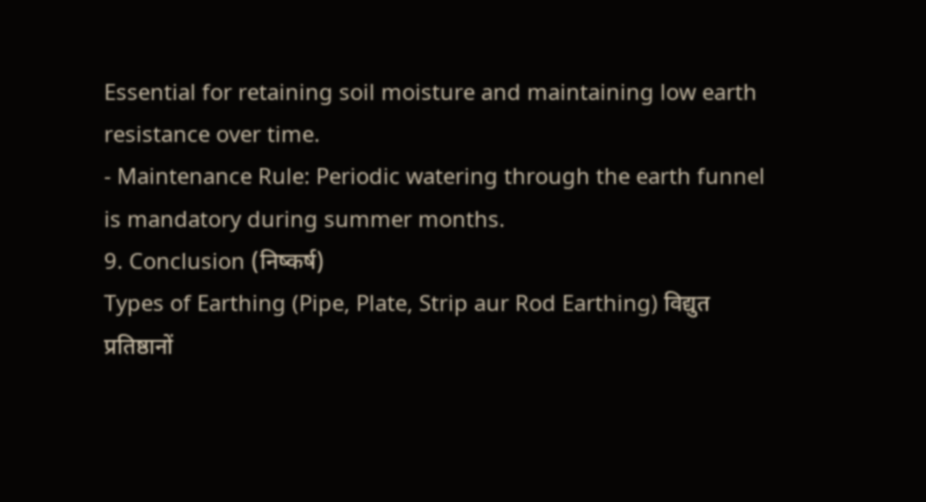Essential for retaining soil moisture and maintaining low earth resistance over time.
- Maintenance Rule: Periodic watering through the earth funnel is mandatory during summer months.
9. Conclusion (निष्कर्ष)
Types of Earthing (Pipe, Plate, Strip aur Rod Earthing) विद्युत प्रतिष्ठानों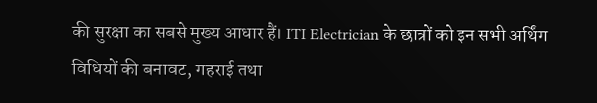की सुरक्षा का सबसे मुख्य आधार हैं। ITI Electrician के छात्रों को इन सभी अर्थिंग विधियों की बनावट, गहराई तथा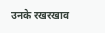उनके रखरखाव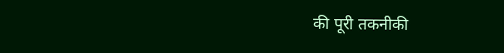की पूरी तकनीकी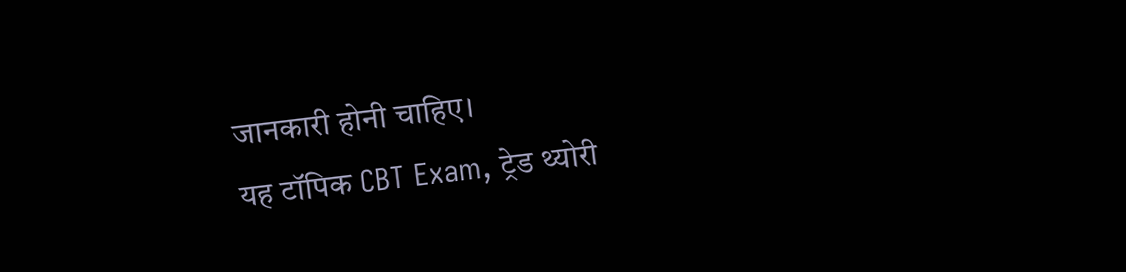जानकारी होनी चाहिए।
यह टॉपिक CBT Exam, ट्रेड थ्योरी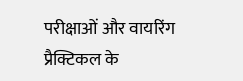परीक्षाओं और वायरिंग प्रैक्टिकल के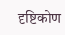दृष्टिकोण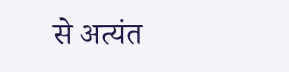से अत्यंत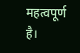महत्वपूर्ण है।